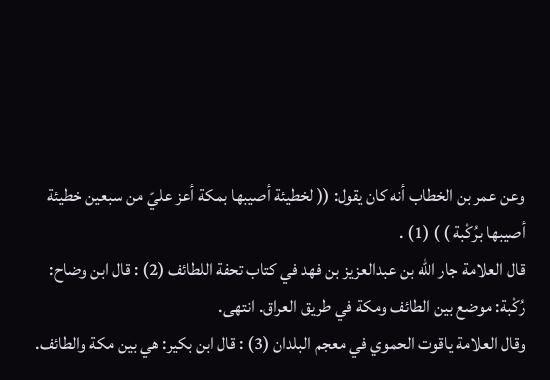وعن عمر بن الخطاب أنه كان يقول: (( لخطيئة أصيبها بمكة أعز عليّ من سبعين خطيئة أصيبها برُكْبة ) ) (1) .
قال العلامة جار الله بن عبدالعزيز بن فهد في كتاب تحفة اللطائف (2) : قال ابن وضاح: رُكْبة: موضع بين الطائف ومكة في طريق العراق. انتهى.
وقال العلامة ياقوت الحموي في معجم البلدان (3) : قال ابن بكير: هي بين مكة والطائف.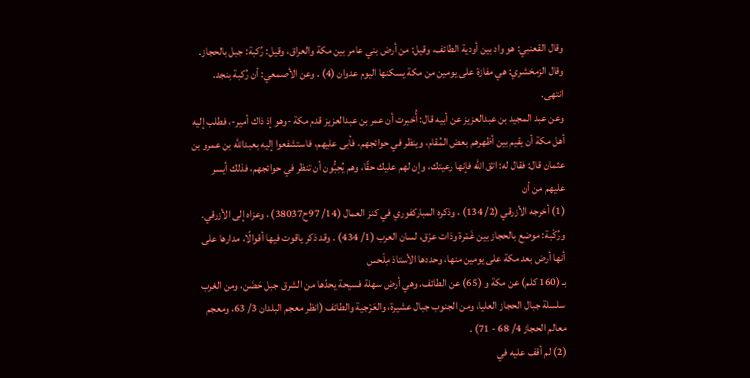وقال القعنبي: هو واد بين أودية الطائف، وقيل: من أرض بني عامر بين مكة والعراق، وقيل: رُكبة: جبل بالحجاز. وقال الزمخشري: هي مفازة على يومين من مكة يسكنها اليوم عدوان (4) . وعن الأصمعي: أن رُكبة بنجد. انتهى.
وعن عبد المجيد بن عبدالعزيز عن أبيه قال: أُخبرت أن عمر بن عبدالعزيز قدم مكة -وهو إذ ذاك أمير-، فطلب إليه أهل مكة أن يقيم بين أظهرهم بعض المُقام، وينظر في حوائجهم، فأبى عليهم، فاستشفعوا إليه بعبدالله بن عمرو بن عثمان قال: فقال له: اتق الله فإنها رعيتك، وإن لهم عليك حقًا، وهم يُحِبُّون أن تنظر في حوائجهم، فذلك أيسر عليهم من أن
(1) أخرجه الأزرقي (2/ 134) ، وذكره المباركفوري في كنز العمال (14/ 97ح38037) ، وعزاه إلى الأزرقي.
ورُكْبة: موضع بالحجاز بين غَمْرة وذات عرْق، لسان العرب (1/ 434) . وقد ذكر ياقوت فيها أقوالًا، مدارها على أنها أرض بعد مكة على يومين منها، وحددها الأستاذ مِلْحس
بـ (160 كلم) عن مكة و (65) عن الطائف. وهي أرض سهلة فسيحة يحدّها من الشرق جبل حَضَن، ومن الغرب سلسلة جبال الحجاز العليا، ومن الجنوب جبال عشيرة، والعَرْجية والطائف (انظر معجم البلدان 3/ 63، ومعجم معالم الحجاز 4/ 68 - 71) .
(2) لم أقف عليه في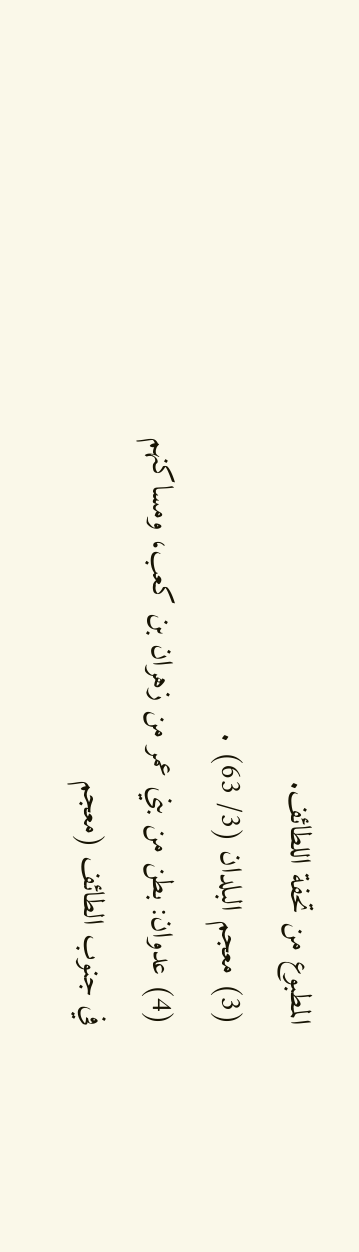المطبوع من تحفة اللطائف.
(3) معجم البلدان (3/ 63) .
(4) عدوان: بطن من بني عمر من زهران بن كعب، ومساكنهم في جنوب الطائف (معجم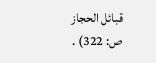قبائل الحجاز ص: 322) .